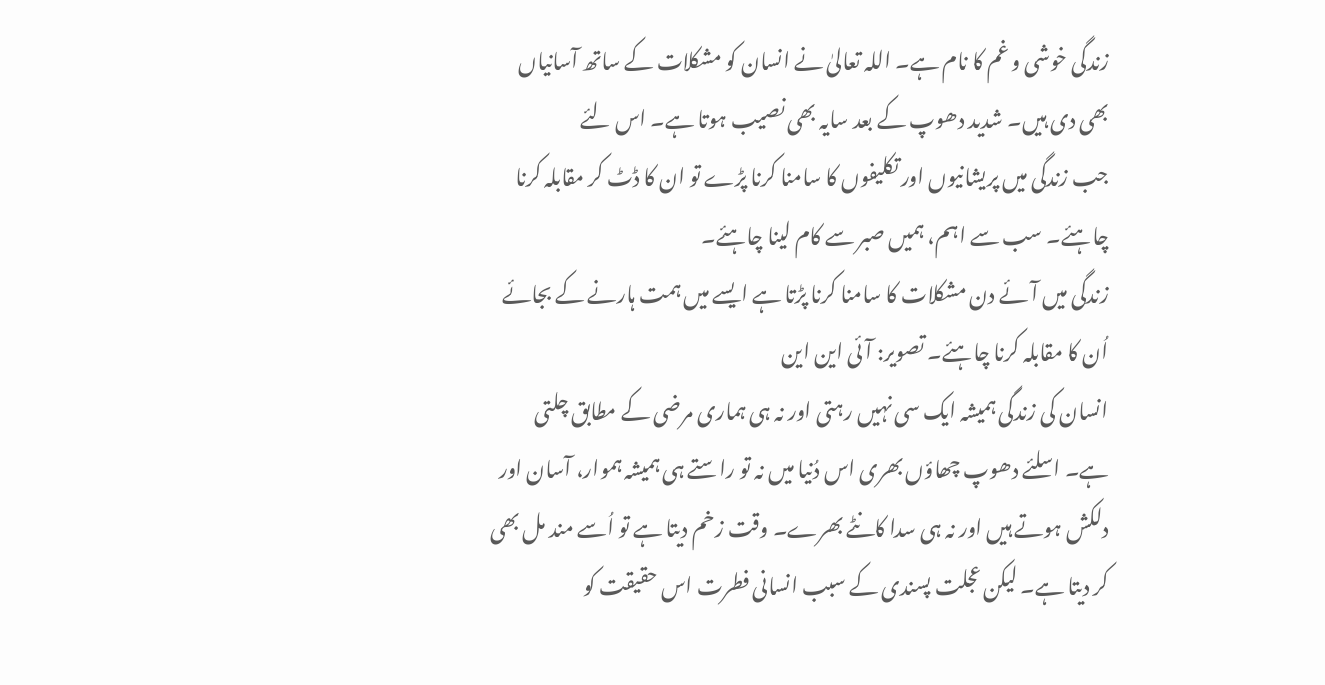زندگی خوشی و غم کا نام ہے۔ اللہ تعالیٰ نے انسان کو مشکلات کے ساتھ آسانیاں بھی دی ہیں۔ شدید دھوپ کے بعد سایہ بھی نصیب ہوتا ہے۔ اس لئے
جب زندگی میں پریشانیوں اور تکلیفوں کا سامنا کرنا پڑے تو ان کا ڈٹ کر مقابلہ کرنا چاہئے۔ سب سے اہم، ہمیں صبر سے کام لینا چاہئے۔
زندگی میں آئے دن مشکلات کا سامنا کرنا پڑتا ہے ایسے میں ہمت ہارنے کے بجائے اُن کا مقابلہ کرنا چاہئے۔ تصویر: آئی این این
انسان کی زندگی ہمیشہ ایک سی نہیں رہتی اور نہ ہی ہماری مرضی کے مطابق چلتی ہے۔ اسلئے دھوپ چھاؤں بھری اس دُنیا میں نہ تو راستے ہی ہمیشہ ہموار، آسان اور دلکش ہوتے ہیں اور نہ ہی سدا کانٹے بھرے۔ وقت زخم دیتا ہے تو اُسے مند مل بھی کر دیتا ہے۔ لیکن عجلت پسندی کے سبب انسانی فطرت اس حقیقت کو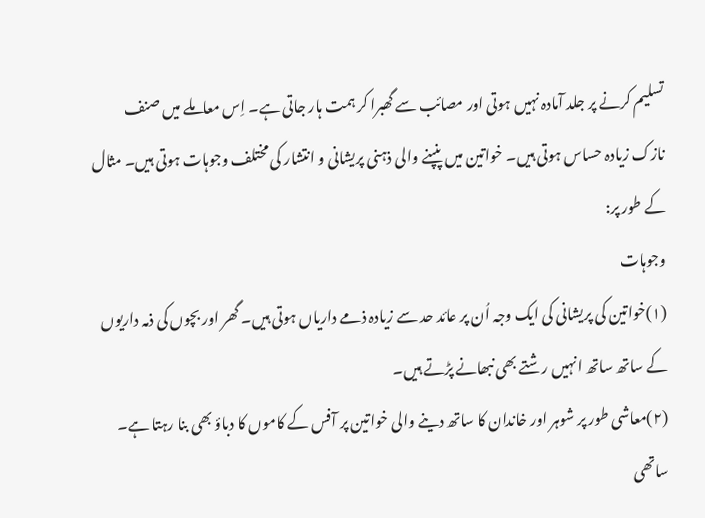تسلیم کرنے پر جلد آمادہ نہیں ہوتی اور مصائب سے گھبرا کر ہمت ہار جاتی ہے۔ اِس معاملے میں صنف نازک زیادہ حساس ہوتی ہیں۔ خواتین میں پنپنے والی ذہنی پریشانی و انتشار کی مختلف وجوہات ہوتی ہیں۔ مثال کے طور پر:
وجوہات
(۱)خواتین کی پریشانی کی ایک وجہ اُن پر عائد حد سے زیادہ ذمے داریاں ہوتی ہیں۔ گھر اور بچوں کی ذمہ داریوں کے ساتھ ساتھ انہیں رشتے بھی نبھانے پڑتے ہیں۔
(۲)معاشی طور پر شوہر اور خاندان کا ساتھ دینے والی خواتین پر آفس کے کاموں کا دباؤ بھی بنا رہتا ہے۔ ساتھی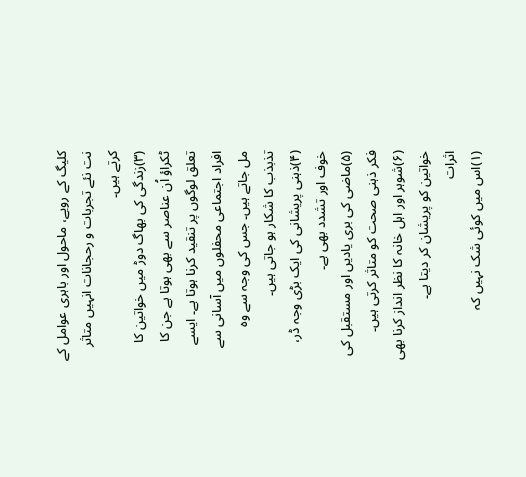کلیگ کے رویے، ماحول اور باہری عوامل کے نت نئے تجربات و رحجانات انہیں متاثر کرتے ہیں۔
(۳)زندگی کی بھاگ دوڑ میں خواتین کا ٹکراؤ اُن عناصر سے بھی ہوتا ہے جن کا تعلق لوگوں پر تنقید کرنا ہوتا ہے۔ ایسے افراد اجتماعی محفلوں میں آسانی سے مل جاتے ہیں۔ جس کی وجہ سے وہ تذبذب کا شکار ہو جاتی ہیں۔
(۴)ذہنی پریشانی کی ایک بڑی وجہ ڈر، خوف اور تشدد بھی ہے۔
(۵)ماضی کی بری یادیں اور مستقبل کی فکر ذہنی صحت کو متاثر کرتی ہیں۔
(۶)شوہر اور اہل خانہ کا نظر انداز کرنا بھی خواتین کو پریشان کر دیتا ہے۔
اثرات
(۱)اس میں کوئی شک نہیں کہ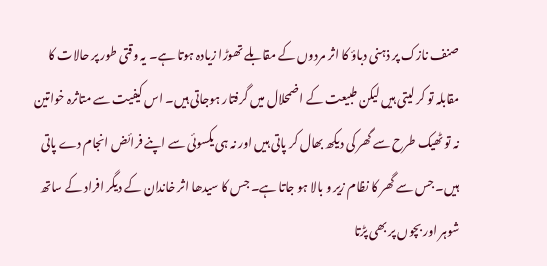صنف نازک پر ذہنی دباؤ کا اثر مردوں کے مقابلے تھوڑا زیادہ ہوتا ہے۔ یہ وقتی طور پر حالات کا مقابلہ تو کر لیتی ہیں لیکن طبیعت کے اضمحلال میں گرفتار ہوجاتی ہیں۔ اس کیفیت سے متاثرہ خواتین نہ تو ٹھیک طرح سے گھر کی دیکھ بھال کر پاتی ہیں اور نہ ہی یکسوئی سے اپنے فرائض انجام دے پاتی ہیں۔ جس سے گھر کا نظام زیر و بالا ہو جاتا ہے۔ جس کا سیدھا اثر خاندان کے دیگر افراد کے ساتھ شوہر اور بچوں پر بھی پڑتا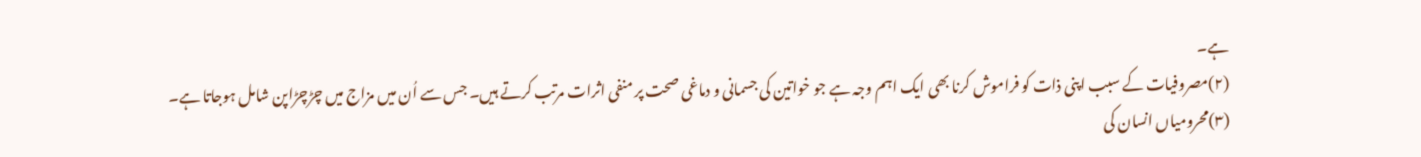ہے۔
(۲)مصروفیات کے سبب اپنی ذات کو فراموش کرنا بھی ایک اہم وجہ ہے جو خواتین کی جسمانی و دماغی صحت پر منفی اثرات مرتب کرتے ہیں۔ جس سے اُن میں مزاج میں چڑچڑاپن شامل ہوجاتا ہے۔
(۳)محرومیاں انسان کی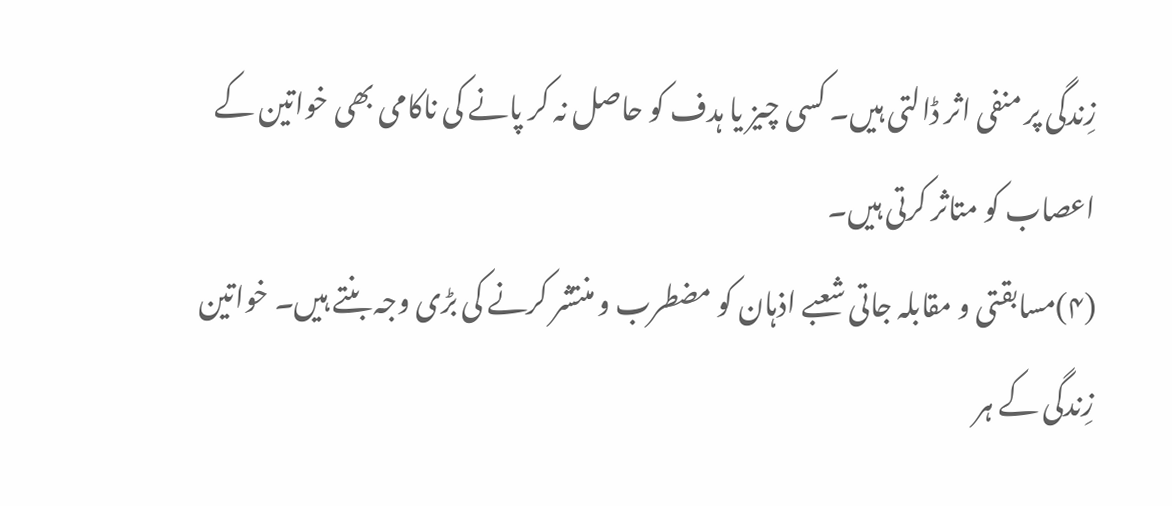زِندگی پر منفی اثر ڈالتی ہیں۔ کسی چیز یا ہدف کو حاصل نہ کر پانے کی ناکامی بھی خواتین کے اعصاب کو متاثر کرتی ہیں۔
(۴)مسابقتی و مقابلہ جاتی شعبے اذہان کو مضطرب و منتشر کرنے کی بڑی وجہ بنتے ہیں۔ خواتین زِندگی کے ہر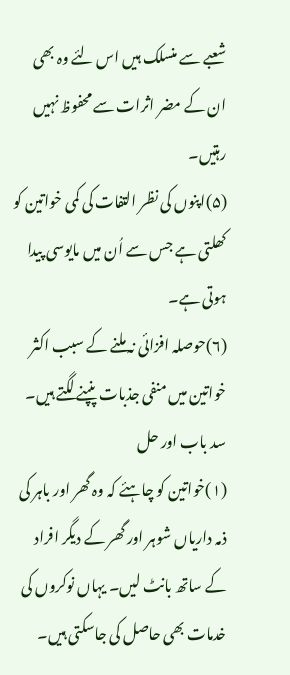شعبے سے منسلک ہیں اس لئے وہ بھی ان کے مضر اثرات سے محفوظ نہیں رہتیں۔
(۵)اپنوں کی نظر التفات کی کمی خواتین کو کھلتی ہے جس سے اُن میں مایوسی پیدا ہوتی ہے۔
(۶)حوصلہ افزائی نہ ملنے کے سبب اکثر خواتین میں منفی جذبات پنپنے لگتے ہیں۔
سد باب اور حل
(۱)خواتین کو چاہئے کہ وہ گھر اور باہر کی ذمہ داریاں شوہر اور گھر کے دیگر افراد کے ساتھ بانٹ لیں۔ یہاں نوکروں کی خدمات بھی حاصل کی جاسکتی ہیں۔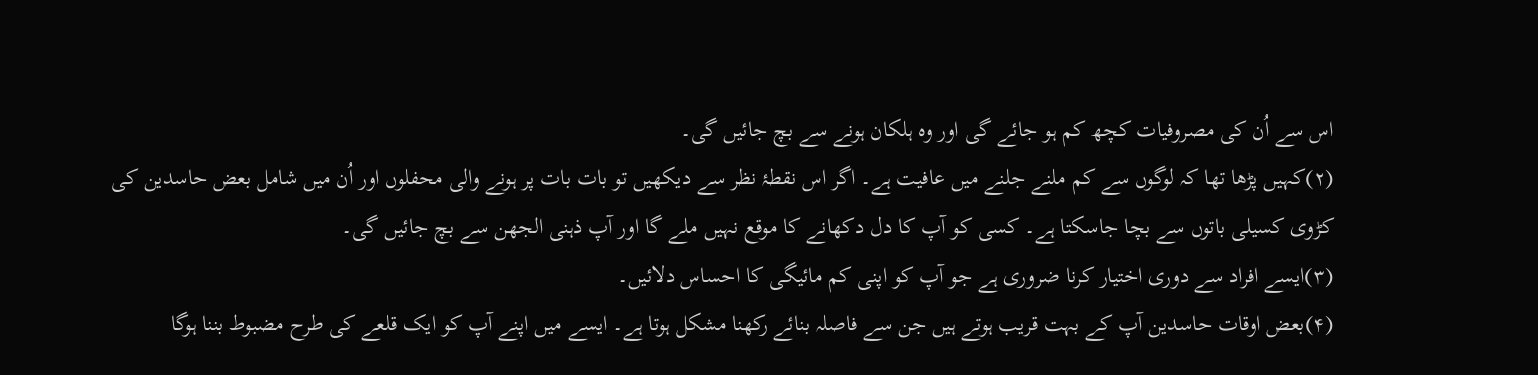اس سے اُن کی مصروفیات کچھ کم ہو جائے گی اور وہ ہلکان ہونے سے بچ جائیں گی۔
(۲)کہیں پڑھا تھا کہ لوگوں سے کم ملنے جلنے میں عافیت ہے۔ اگر اس نقطۂ نظر سے دیکھیں تو بات بات پر ہونے والی محفلوں اور اُن میں شامل بعض حاسدین کی کڑوی کسیلی باتوں سے بچا جاسکتا ہے۔ کسی کو آپ کا دل دکھانے کا موقع نہیں ملے گا اور آپ ذہنی الجھن سے بچ جائیں گی۔
(۳)ایسے افراد سے دوری اختیار کرنا ضروری ہے جو آپ کو اپنی کم مائیگی کا احساس دلائیں۔
(۴)بعض اوقات حاسدین آپ کے بہت قریب ہوتے ہیں جن سے فاصلہ بنائے رکھنا مشکل ہوتا ہے۔ ایسے میں اپنے آپ کو ایک قلعے کی طرح مضبوط بننا ہوگا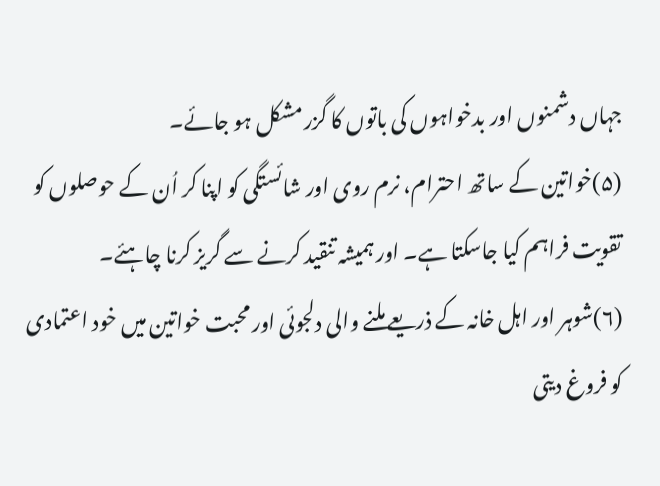جہاں دشمنوں اور بدخواہوں کی باتوں کا گزر مشکل ہو جائے۔
(۵)خواتین کے ساتھ احترام، نرم روی اور شائستگی کو اپنا کر اُن کے حوصلوں کو تقویت فراہم کیا جاسکتا ہے۔ اور ہمیشہ تنقید کرنے سے گریز کرنا چاہئے۔
(۶)شوہر اور اہل خانہ کے ذریعے ملنے والی دلجوئی اور محبت خواتین میں خود اعتمادی کو فروغ دیتی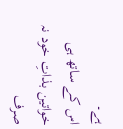ہے۔
اس کے ساتھ ہی خواتین بذاتِ خود نہ صرف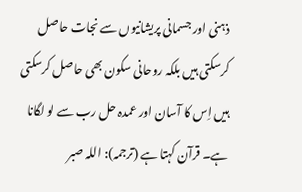ذہنی اور جسمانی پریشانیوں سے نجات حاصل کرسکتی ہیں بلکہ روحانی سکون بھی حاصل کرسکتی ہیں اِس کا آسان اور عمدہ حل رب سے لو لگانا ہے۔ قرآن کہتا ہے (ترجمہ): اللہ صبر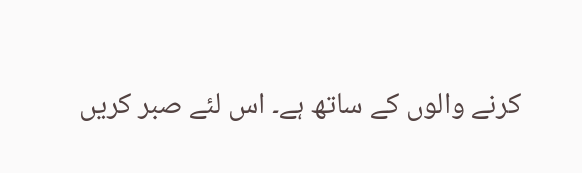کرنے والوں کے ساتھ ہے۔ اس لئے صبر کریں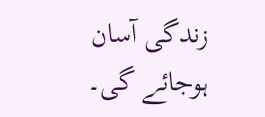زندگی آسان ہوجائے گی۔